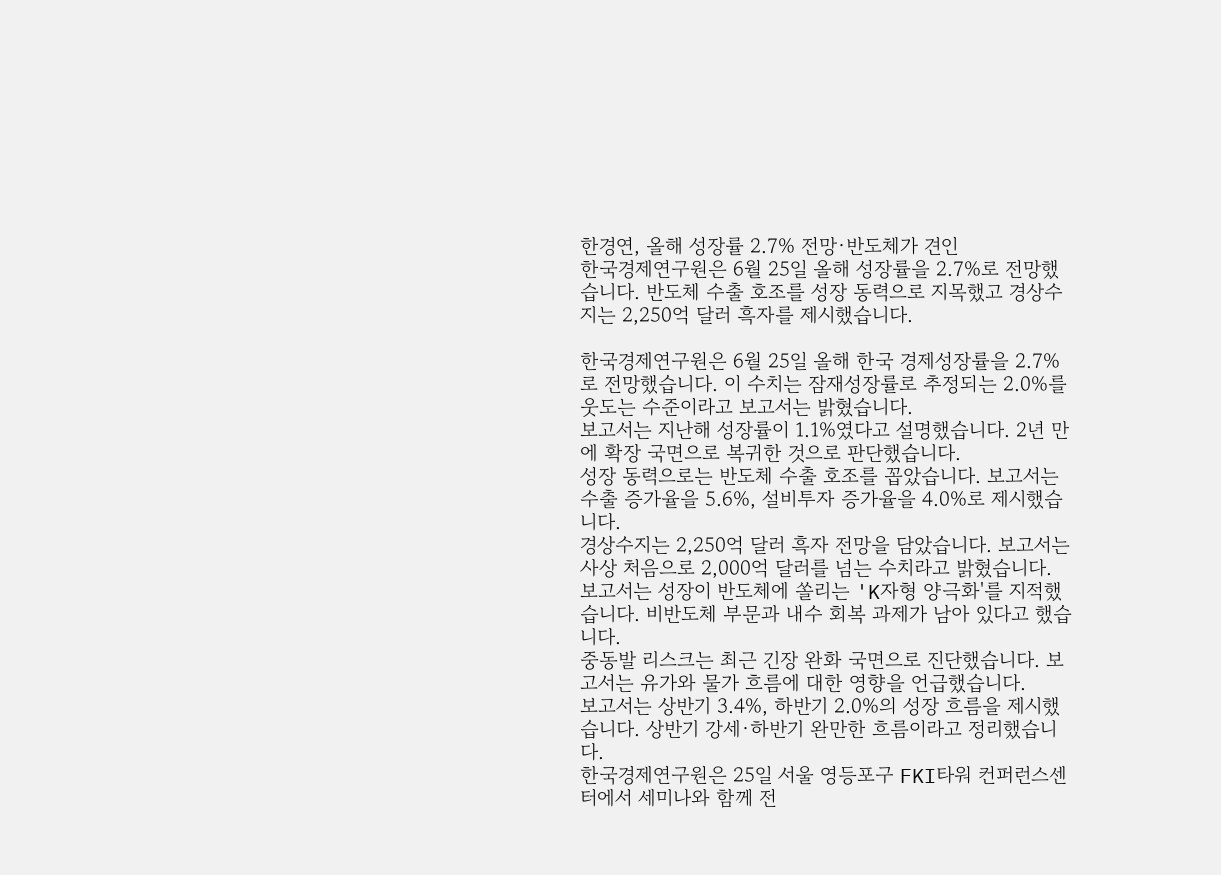한경연, 올해 성장률 2.7% 전망·반도체가 견인
한국경제연구원은 6월 25일 올해 성장률을 2.7%로 전망했습니다. 반도체 수출 호조를 성장 동력으로 지목했고 경상수지는 2,250억 달러 흑자를 제시했습니다.

한국경제연구원은 6월 25일 올해 한국 경제성장률을 2.7%로 전망했습니다. 이 수치는 잠재성장률로 추정되는 2.0%를 웃도는 수준이라고 보고서는 밝혔습니다.
보고서는 지난해 성장률이 1.1%였다고 설명했습니다. 2년 만에 확장 국면으로 복귀한 것으로 판단했습니다.
성장 동력으로는 반도체 수출 호조를 꼽았습니다. 보고서는 수출 증가율을 5.6%, 설비투자 증가율을 4.0%로 제시했습니다.
경상수지는 2,250억 달러 흑자 전망을 담았습니다. 보고서는 사상 처음으로 2,000억 달러를 넘는 수치라고 밝혔습니다.
보고서는 성장이 반도체에 쏠리는 'K자형 양극화'를 지적했습니다. 비반도체 부문과 내수 회복 과제가 남아 있다고 했습니다.
중동발 리스크는 최근 긴장 완화 국면으로 진단했습니다. 보고서는 유가와 물가 흐름에 대한 영향을 언급했습니다.
보고서는 상반기 3.4%, 하반기 2.0%의 성장 흐름을 제시했습니다. 상반기 강세·하반기 완만한 흐름이라고 정리했습니다.
한국경제연구원은 25일 서울 영등포구 FKI타워 컨퍼런스센터에서 세미나와 함께 전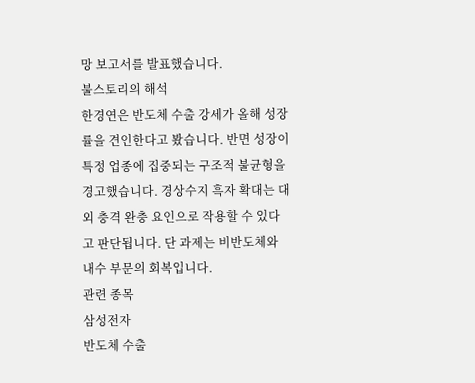망 보고서를 발표했습니다.
불스토리의 해석
한경연은 반도체 수출 강세가 올해 성장률을 견인한다고 봤습니다. 반면 성장이 특정 업종에 집중되는 구조적 불균형을 경고했습니다. 경상수지 흑자 확대는 대외 충격 완충 요인으로 작용할 수 있다고 판단됩니다. 단 과제는 비반도체와 내수 부문의 회복입니다.
관련 종목
삼성전자
반도체 수출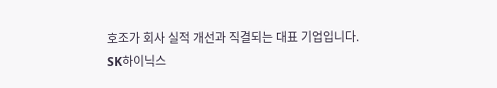호조가 회사 실적 개선과 직결되는 대표 기업입니다.
SK하이닉스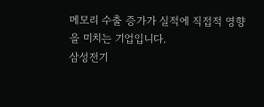메모리 수출 증가가 실적에 직접적 영향을 미치는 기업입니다.
삼성전기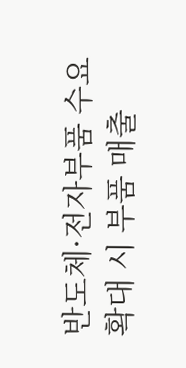반도체·전자부품 수요 확대 시 부품 매출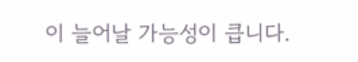이 늘어날 가능성이 큽니다.